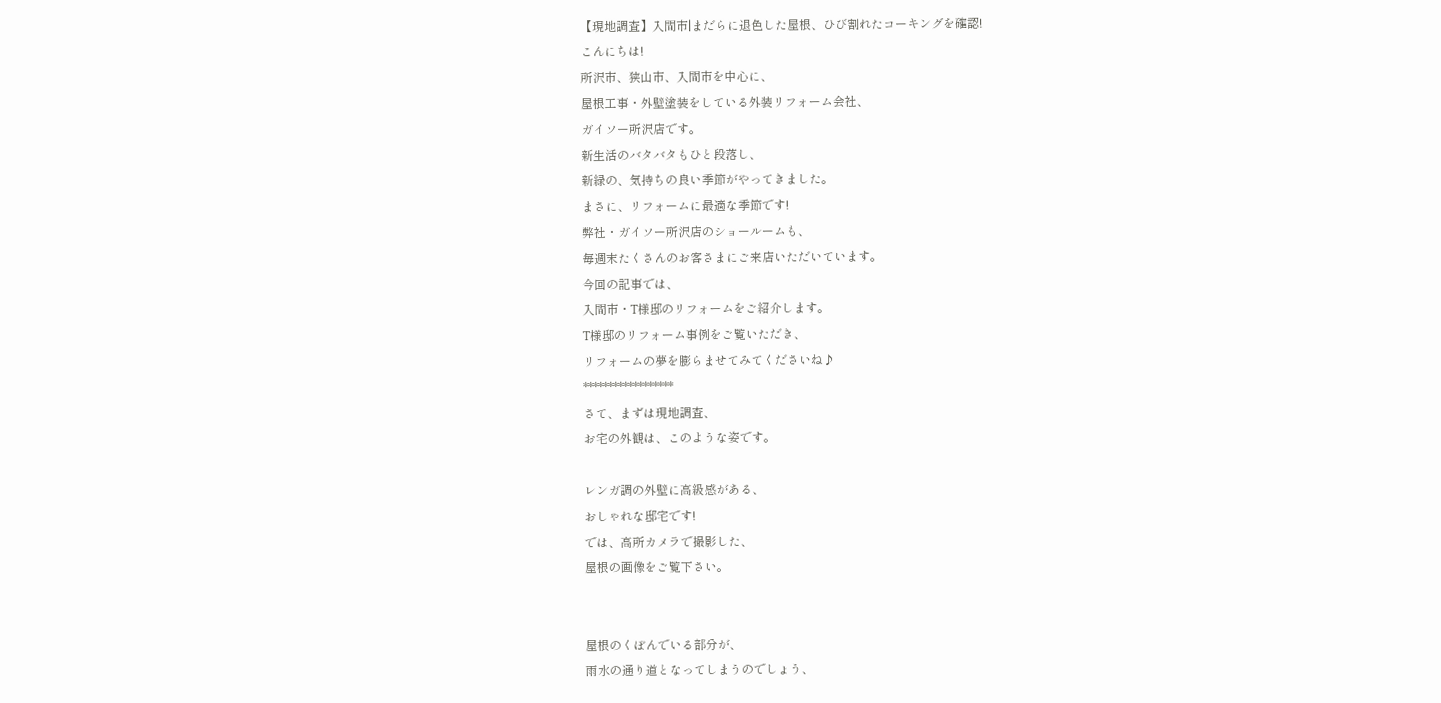【現地調査】入間市|まだらに退色した屋根、ひび割れたコーキングを確認!
こんにちは!
所沢市、狭山市、入間市を中心に、
屋根工事・外壁塗装をしている外装リフォーム会社、
ガイソー所沢店です。
新生活のバタバタもひと段落し、
新緑の、気持ちの良い季節がやってきました。
まさに、リフォームに最適な季節です!
弊社・ガイソー所沢店のショールームも、
毎週末たくさんのお客さまにご来店いただいています。
今回の記事では、
入間市・T様邸のリフォームをご紹介します。
T様邸のリフォーム事例をご覧いただき、
リフォームの夢を膨らませてみてくださいね♪
******************
さて、まずは現地調査、
お宅の外観は、このような姿です。

レンガ調の外壁に高級感がある、
おしゃれな邸宅です!
では、高所カメラで撮影した、
屋根の画像をご覧下さい。


屋根のくぼんでいる部分が、
雨水の通り道となってしまうのでしょう、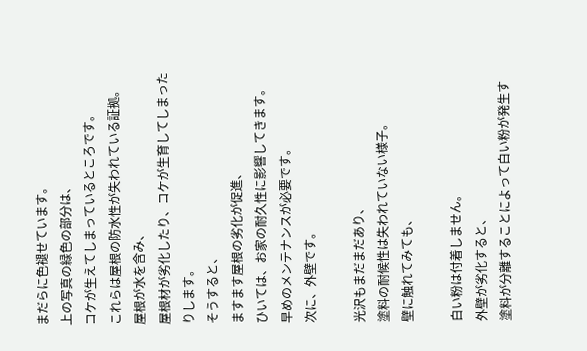まだらに色褪せています。
上の写真の緑色の部分は、
コケが生えてしまっているところです。
これらは屋根の防水性が失われている証拠。
屋根が水を含み、
屋根材が劣化したり、コケが生育してしまったりします。
そうすると、
ますます屋根の劣化が促進、
ひいては、お家の耐久性に影響してきます。
早めのメンテナンスが必要です。
次に、外壁です。

光沢もまだまだあり、
塗料の耐候性は失われていない様子。
壁に触れてみても、

白い粉は付着しません。
外壁が劣化すると、
塗料が分離することによって白い粉が発生す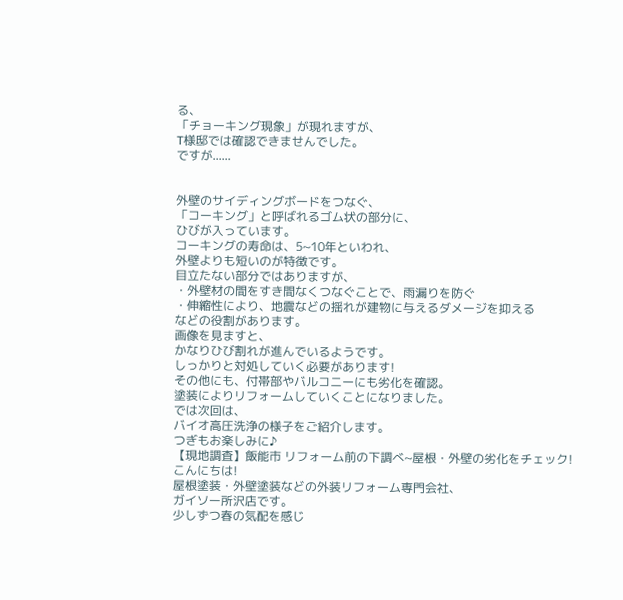る、
「チョーキング現象」が現れますが、
T様邸では確認できませんでした。
ですが......


外壁のサイディングボードをつなぐ、
「コーキング」と呼ばれるゴム状の部分に、
ひびが入っています。
コーキングの寿命は、5~10年といわれ、
外壁よりも短いのが特徴です。
目立たない部分ではありますが、
・外壁材の間をすき間なくつなぐことで、雨漏りを防ぐ
・伸縮性により、地震などの揺れが建物に与えるダメージを抑える
などの役割があります。
画像を見ますと、
かなりひび割れが進んでいるようです。
しっかりと対処していく必要があります!
その他にも、付帯部やバルコニーにも劣化を確認。
塗装によりリフォームしていくことになりました。
では次回は、
バイオ高圧洗浄の様子をご紹介します。
つぎもお楽しみに♪
【現地調査】飯能市 リフォーム前の下調べ~屋根・外壁の劣化をチェック!
こんにちは!
屋根塗装・外壁塗装などの外装リフォーム専門会社、
ガイソー所沢店です。
少しずつ春の気配を感じ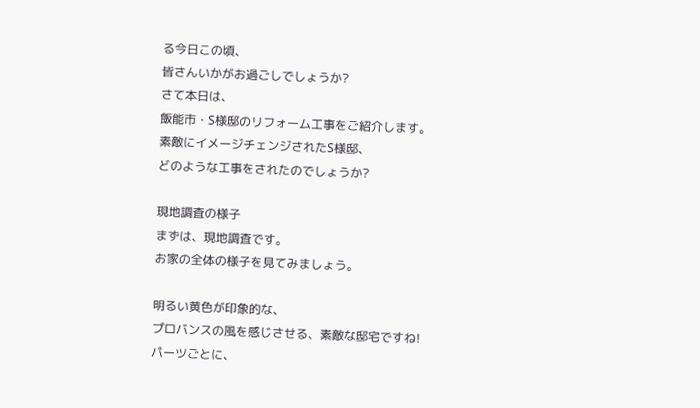る今日この頃、
皆さんいかがお過ごしでしょうか?
さて本日は、
飯能市・S様邸のリフォーム工事をご紹介します。
素敵にイメージチェンジされたS様邸、
どのような工事をされたのでしょうか?

現地調査の様子
まずは、現地調査です。
お家の全体の様子を見てみましょう。

明るい黄色が印象的な、
プロバンスの風を感じさせる、素敵な邸宅ですね!
パーツごとに、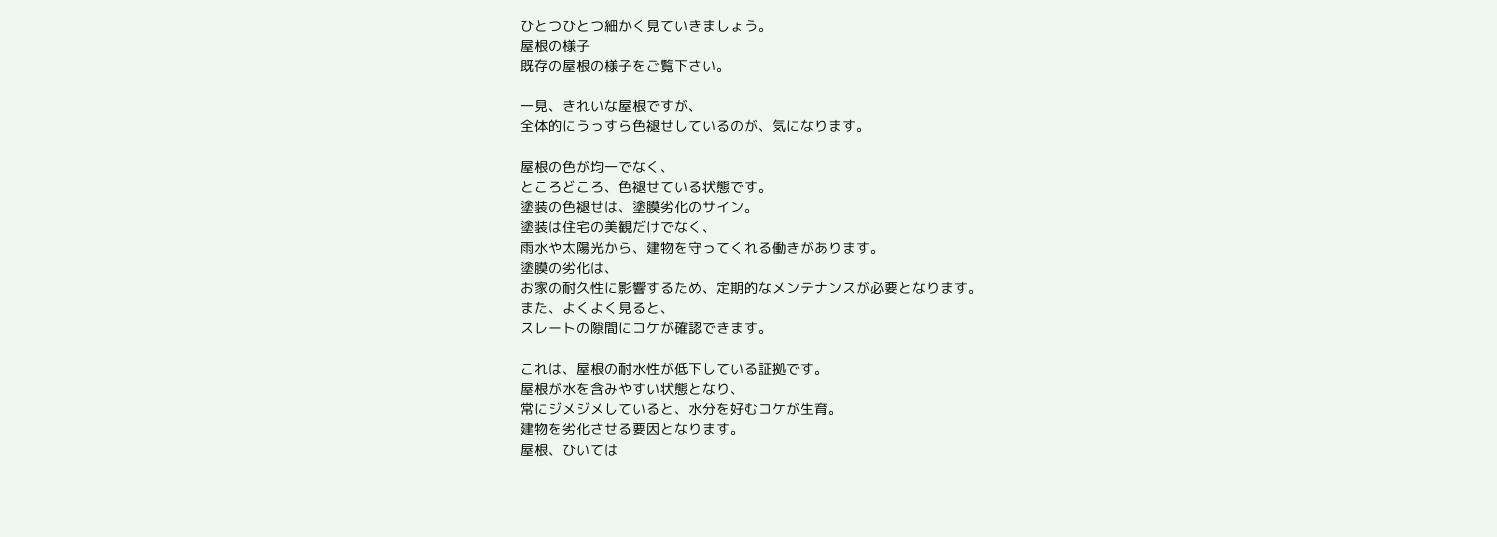ひとつひとつ細かく見ていきましょう。
屋根の様子
既存の屋根の様子をご覧下さい。

一見、きれいな屋根ですが、
全体的にうっすら色褪せしているのが、気になります。

屋根の色が均一でなく、
ところどころ、色褪せている状態です。
塗装の色褪せは、塗膜劣化のサイン。
塗装は住宅の美観だけでなく、
雨水や太陽光から、建物を守ってくれる働きがあります。
塗膜の劣化は、
お家の耐久性に影響するため、定期的なメンテナンスが必要となります。
また、よくよく見ると、
スレートの隙間にコケが確認できます。

これは、屋根の耐水性が低下している証拠です。
屋根が水を含みやすい状態となり、
常にジメジメしていると、水分を好むコケが生育。
建物を劣化させる要因となります。
屋根、ひいては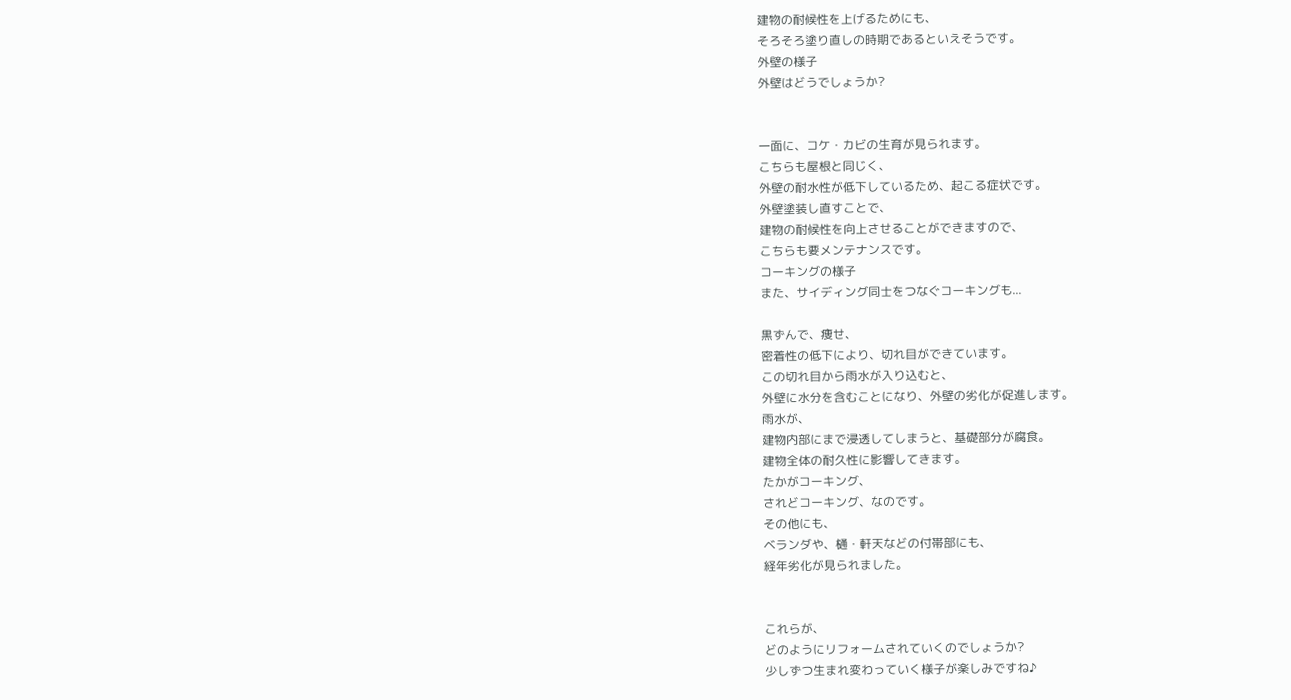建物の耐候性を上げるためにも、
そろそろ塗り直しの時期であるといえそうです。
外壁の様子
外壁はどうでしょうか?


一面に、コケ・カビの生育が見られます。
こちらも屋根と同じく、
外壁の耐水性が低下しているため、起こる症状です。
外壁塗装し直すことで、
建物の耐候性を向上させることができますので、
こちらも要メンテナンスです。
コーキングの様子
また、サイディング同士をつなぐコーキングも...

黒ずんで、痩せ、
密着性の低下により、切れ目ができています。
この切れ目から雨水が入り込むと、
外壁に水分を含むことになり、外壁の劣化が促進します。
雨水が、
建物内部にまで浸透してしまうと、基礎部分が腐食。
建物全体の耐久性に影響してきます。
たかがコーキング、
されどコーキング、なのです。
その他にも、
ベランダや、樋・軒天などの付帯部にも、
経年劣化が見られました。


これらが、
どのようにリフォームされていくのでしょうか?
少しずつ生まれ変わっていく様子が楽しみですね♪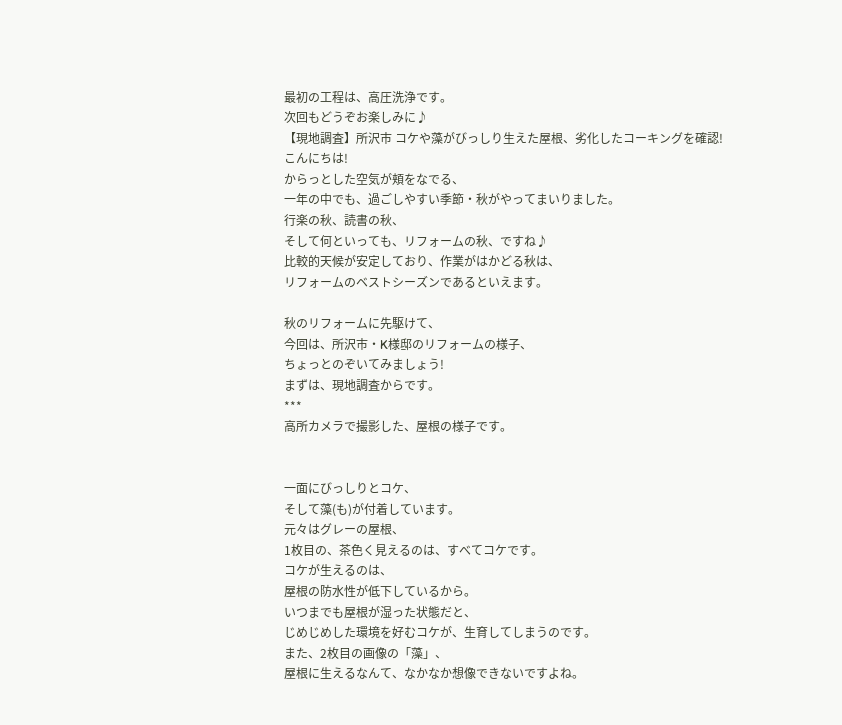最初の工程は、高圧洗浄です。
次回もどうぞお楽しみに♪
【現地調査】所沢市 コケや藻がびっしり生えた屋根、劣化したコーキングを確認!
こんにちは!
からっとした空気が頬をなでる、
一年の中でも、過ごしやすい季節・秋がやってまいりました。
行楽の秋、読書の秋、
そして何といっても、リフォームの秋、ですね♪
比較的天候が安定しており、作業がはかどる秋は、
リフォームのベストシーズンであるといえます。

秋のリフォームに先駆けて、
今回は、所沢市・K様邸のリフォームの様子、
ちょっとのぞいてみましょう!
まずは、現地調査からです。
***
高所カメラで撮影した、屋根の様子です。


一面にびっしりとコケ、
そして藻(も)が付着しています。
元々はグレーの屋根、
1枚目の、茶色く見えるのは、すべてコケです。
コケが生えるのは、
屋根の防水性が低下しているから。
いつまでも屋根が湿った状態だと、
じめじめした環境を好むコケが、生育してしまうのです。
また、2枚目の画像の「藻」、
屋根に生えるなんて、なかなか想像できないですよね。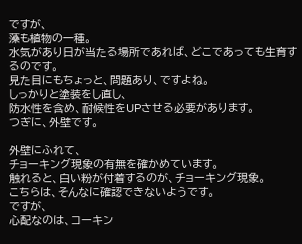ですが、
藻も植物の一種。
水気があり日が当たる場所であれば、どこであっても生育するのです。
見た目にもちょっと、問題あり、ですよね。
しっかりと塗装をし直し、
防水性を含め、耐候性をUPさせる必要があります。
つぎに、外壁です。

外壁にふれて、
チョーキング現象の有無を確かめています。
触れると、白い粉が付着するのが、チョーキング現象。
こちらは、そんなに確認できないようです。
ですが、
心配なのは、コーキン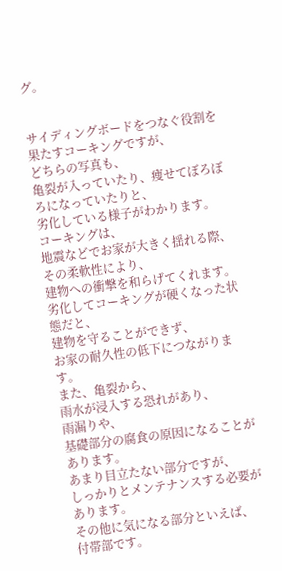グ。


サイディングボードをつなぐ役割を果たすコーキングですが、
どちらの写真も、
亀裂が入っていたり、痩せてぼろぼろになっていたりと、
劣化している様子がわかります。
コーキングは、
地震などでお家が大きく揺れる際、
その柔軟性により、
建物への衝撃を和らげてくれます。
劣化してコーキングが硬くなった状態だと、
建物を守ることができず、
お家の耐久性の低下につながります。
また、亀裂から、
雨水が浸入する恐れがあり、
雨漏りや、
基礎部分の腐食の原因になることがあります。
あまり目立たない部分ですが、
しっかりとメンテナンスする必要があります。
その他に気になる部分といえば、
付帯部です。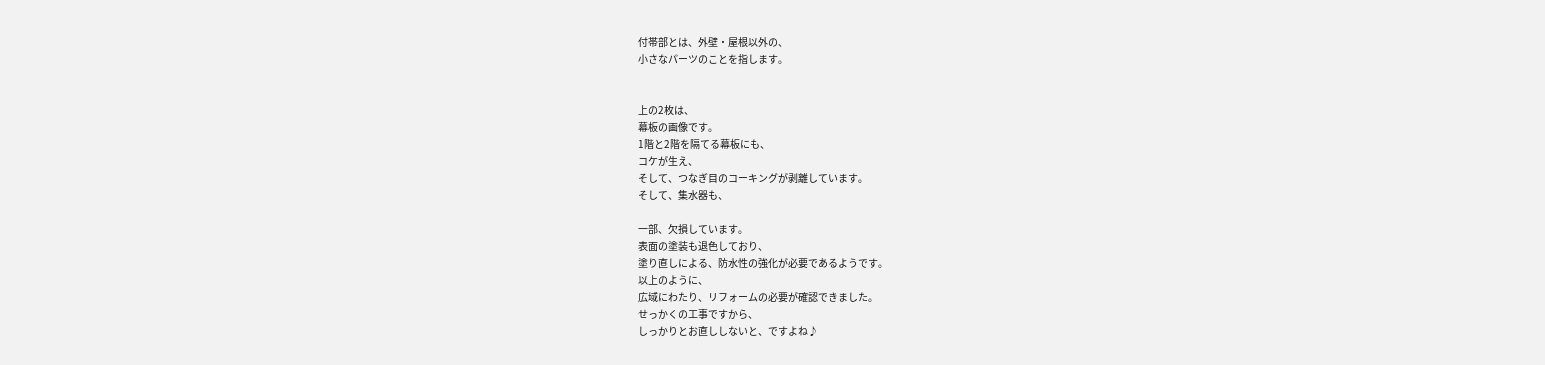付帯部とは、外壁・屋根以外の、
小さなパーツのことを指します。


上の2枚は、
幕板の画像です。
1階と2階を隔てる幕板にも、
コケが生え、
そして、つなぎ目のコーキングが剥離しています。
そして、集水器も、

一部、欠損しています。
表面の塗装も退色しており、
塗り直しによる、防水性の強化が必要であるようです。
以上のように、
広域にわたり、リフォームの必要が確認できました。
せっかくの工事ですから、
しっかりとお直ししないと、ですよね♪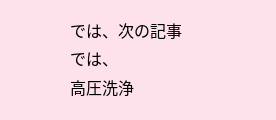では、次の記事では、
高圧洗浄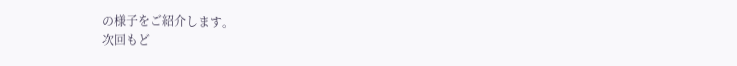の様子をご紹介します。
次回もど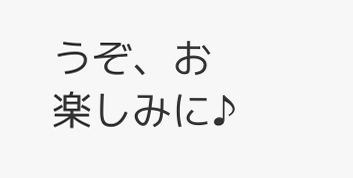うぞ、お楽しみに♪